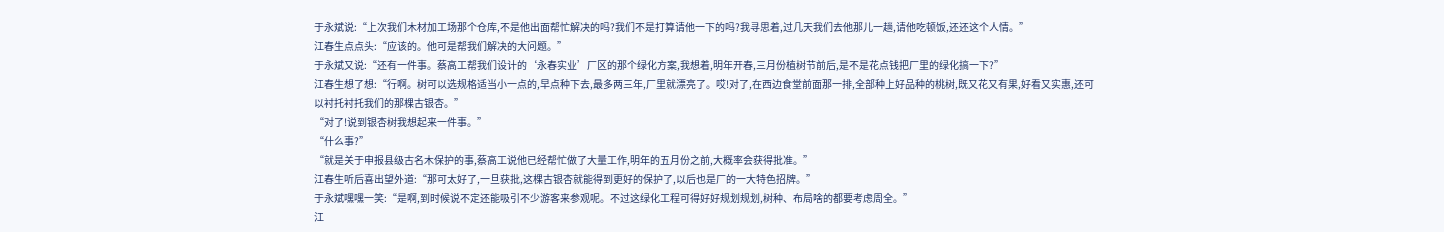于永斌说:“上次我们木材加工场那个仓库,不是他出面帮忙解决的吗?我们不是打算请他一下的吗?我寻思着,过几天我们去他那儿一趟,请他吃顿饭,还还这个人情。”
江春生点点头:“应该的。他可是帮我们解决的大问题。”
于永斌又说:“还有一件事。蔡高工帮我们设计的‘永春实业’厂区的那个绿化方案,我想着,明年开春,三月份植树节前后,是不是花点钱把厂里的绿化搞一下?”
江春生想了想:“行啊。树可以选规格适当小一点的,早点种下去,最多两三年,厂里就漂亮了。哎!对了,在西边食堂前面那一排,全部种上好品种的桃树,既又花又有果,好看又实惠,还可以衬托衬托我们的那棵古银杏。”
“对了!说到银杏树我想起来一件事。”
“什么事?”
“就是关于申报县级古名木保护的事,蔡高工说他已经帮忙做了大量工作,明年的五月份之前,大概率会获得批准。”
江春生听后喜出望外道:“那可太好了,一旦获批,这棵古银杏就能得到更好的保护了,以后也是厂的一大特色招牌。”
于永斌嘿嘿一笑:“是啊,到时候说不定还能吸引不少游客来参观呢。不过这绿化工程可得好好规划规划,树种、布局啥的都要考虑周全。”
江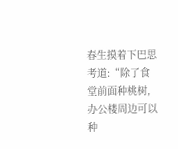春生摸着下巴思考道:“除了食堂前面种桃树,办公楼周边可以种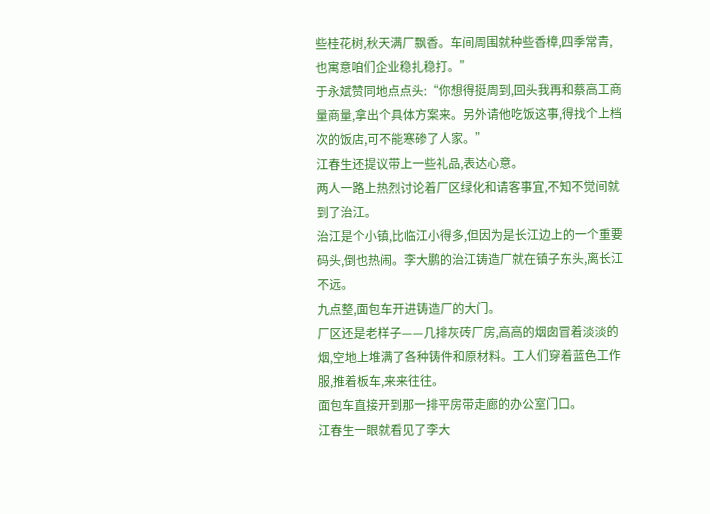些桂花树,秋天满厂飘香。车间周围就种些香樟,四季常青,也寓意咱们企业稳扎稳打。”
于永斌赞同地点点头:“你想得挺周到,回头我再和蔡高工商量商量,拿出个具体方案来。另外请他吃饭这事,得找个上档次的饭店,可不能寒碜了人家。”
江春生还提议带上一些礼品,表达心意。
两人一路上热烈讨论着厂区绿化和请客事宜,不知不觉间就到了治江。
治江是个小镇,比临江小得多,但因为是长江边上的一个重要码头,倒也热闹。李大鹏的治江铸造厂就在镇子东头,离长江不远。
九点整,面包车开进铸造厂的大门。
厂区还是老样子——几排灰砖厂房,高高的烟囱冒着淡淡的烟,空地上堆满了各种铸件和原材料。工人们穿着蓝色工作服,推着板车,来来往往。
面包车直接开到那一排平房带走廊的办公室门口。
江春生一眼就看见了李大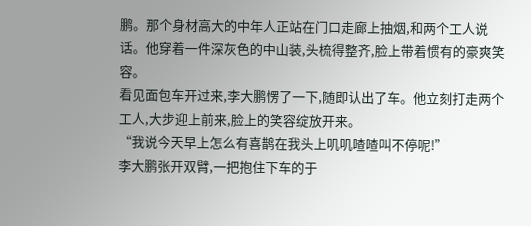鹏。那个身材高大的中年人正站在门口走廊上抽烟,和两个工人说话。他穿着一件深灰色的中山装,头梳得整齐,脸上带着惯有的豪爽笑容。
看见面包车开过来,李大鹏愣了一下,随即认出了车。他立刻打走两个工人,大步迎上前来,脸上的笑容绽放开来。
“我说今天早上怎么有喜鹊在我头上叽叽喳喳叫不停呢!”
李大鹏张开双臂,一把抱住下车的于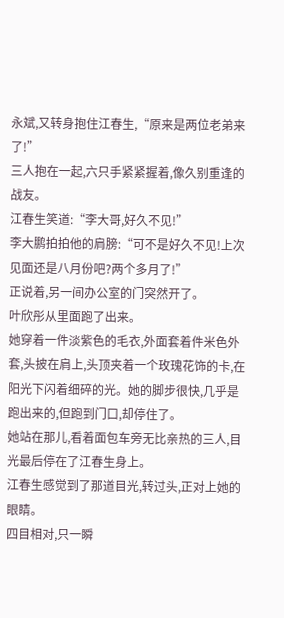永斌,又转身抱住江春生,“原来是两位老弟来了!”
三人抱在一起,六只手紧紧握着,像久别重逢的战友。
江春生笑道:“李大哥,好久不见!”
李大鹏拍拍他的肩膀:“可不是好久不见!上次见面还是八月份吧?两个多月了!”
正说着,另一间办公室的门突然开了。
叶欣彤从里面跑了出来。
她穿着一件淡紫色的毛衣,外面套着件米色外套,头披在肩上,头顶夹着一个玫瑰花饰的卡,在阳光下闪着细碎的光。她的脚步很快,几乎是跑出来的,但跑到门口,却停住了。
她站在那儿,看着面包车旁无比亲热的三人,目光最后停在了江春生身上。
江春生感觉到了那道目光,转过头,正对上她的眼睛。
四目相对,只一瞬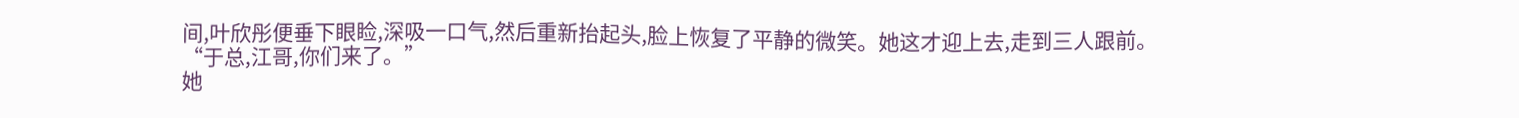间,叶欣彤便垂下眼睑,深吸一口气,然后重新抬起头,脸上恢复了平静的微笑。她这才迎上去,走到三人跟前。
“于总,江哥,你们来了。”
她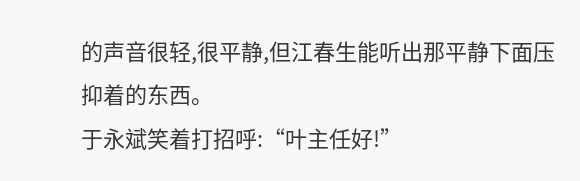的声音很轻,很平静,但江春生能听出那平静下面压抑着的东西。
于永斌笑着打招呼:“叶主任好!”